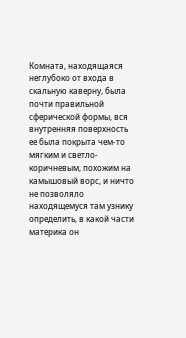Комната, находящаяся неглубоко от входа в скальную каверну, была почти правильной сферической формы, вся внутренняя поверхность ее была покрыта чем-то мягким и светло-коричневым, похожим на камышовый ворс, и ничто не позволяло находящемуся там узнику определить, в какой части материка он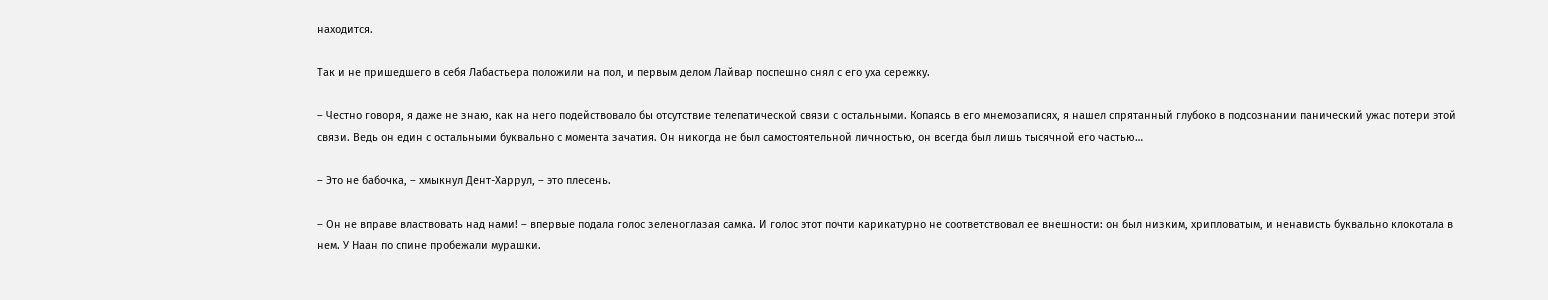находится.

Так и не пришедшего в себя Лабастьера положили на пол, и первым делом Лайвар поспешно снял с его уха сережку.

– Честно говоря, я даже не знаю, как на него подействовало бы отсутствие телепатической связи с остальными. Копаясь в его мнемозаписях, я нашел спрятанный глубоко в подсознании панический ужас потери этой связи. Ведь он един с остальными буквально с момента зачатия. Он никогда не был самостоятельной личностью, он всегда был лишь тысячной его частью…

– Это не бабочка, – хмыкнул Дент-Харрул, – это плесень.

– Он не вправе властвовать над нами! – впервые подала голос зеленоглазая самка. И голос этот почти карикатурно не соответствовал ее внешности: он был низким, хрипловатым, и ненависть буквально клокотала в нем. У Наан по спине пробежали мурашки.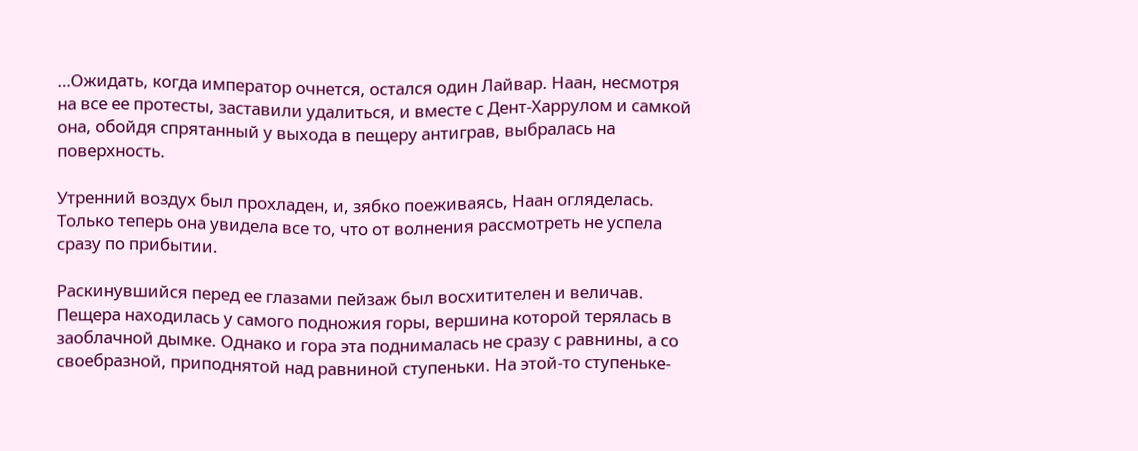…Ожидать, когда император очнется, остался один Лайвар. Наан, несмотря на все ее протесты, заставили удалиться, и вместе с Дент-Харрулом и самкой она, обойдя спрятанный у выхода в пещеру антиграв, выбралась на поверхность.

Утренний воздух был прохладен, и, зябко поеживаясь, Наан огляделась. Только теперь она увидела все то, что от волнения рассмотреть не успела сразу по прибытии.

Раскинувшийся перед ее глазами пейзаж был восхитителен и величав. Пещера находилась у самого подножия горы, вершина которой терялась в заоблачной дымке. Однако и гора эта поднималась не сразу с равнины, а со своебразной, приподнятой над равниной ступеньки. На этой-то ступеньке-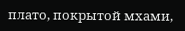плато, покрытой мхами,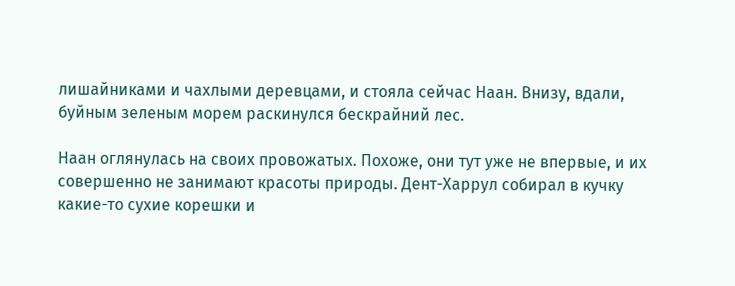лишайниками и чахлыми деревцами, и стояла сейчас Наан. Внизу, вдали, буйным зеленым морем раскинулся бескрайний лес.

Наан оглянулась на своих провожатых. Похоже, они тут уже не впервые, и их совершенно не занимают красоты природы. Дент-Харрул собирал в кучку какие-то сухие корешки и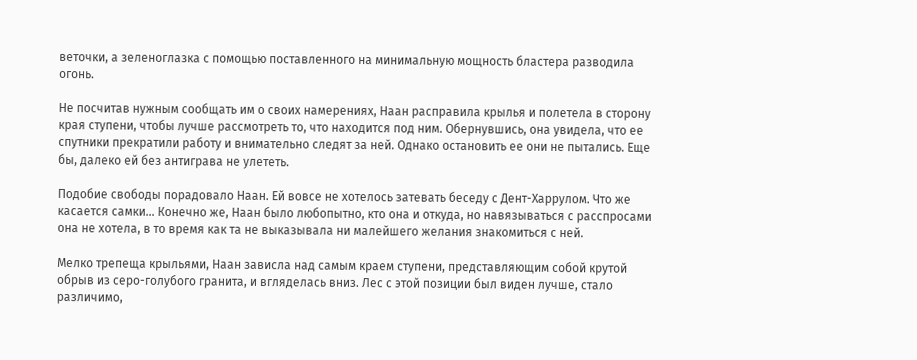веточки, а зеленоглазка с помощью поставленного на минимальную мощность бластера разводила огонь.

Не посчитав нужным сообщать им о своих намерениях, Наан расправила крылья и полетела в сторону края ступени, чтобы лучше рассмотреть то, что находится под ним. Обернувшись, она увидела, что ее спутники прекратили работу и внимательно следят за ней. Однако остановить ее они не пытались. Еще бы, далеко ей без антиграва не улететь.

Подобие свободы порадовало Наан. Ей вовсе не хотелось затевать беседу с Дент-Харрулом. Что же касается самки… Конечно же, Наан было любопытно, кто она и откуда, но навязываться с расспросами она не хотела, в то время как та не выказывала ни малейшего желания знакомиться с ней.

Мелко трепеща крыльями, Наан зависла над самым краем ступени, представляющим собой крутой обрыв из серо-голубого гранита, и вгляделась вниз. Лес с этой позиции был виден лучше, стало различимо,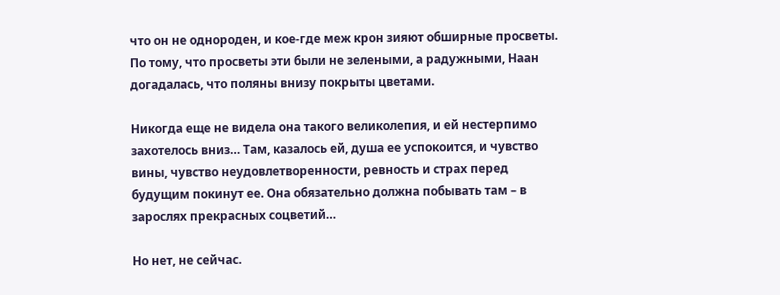что он не однороден, и кое-где меж крон зияют обширные просветы. По тому, что просветы эти были не зелеными, а радужными, Наан догадалась, что поляны внизу покрыты цветами.

Никогда еще не видела она такого великолепия, и ей нестерпимо захотелось вниз… Там, казалось ей, душа ее успокоится, и чувство вины, чувство неудовлетворенности, ревность и страх перед будущим покинут ее. Она обязательно должна побывать там – в зарослях прекрасных соцветий…

Но нет, не сейчас.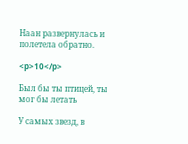Наан развернулась и полетела обратно.

<p>10</p>

Был бы ты птицей, ты мог бы летать

У самых звезд, в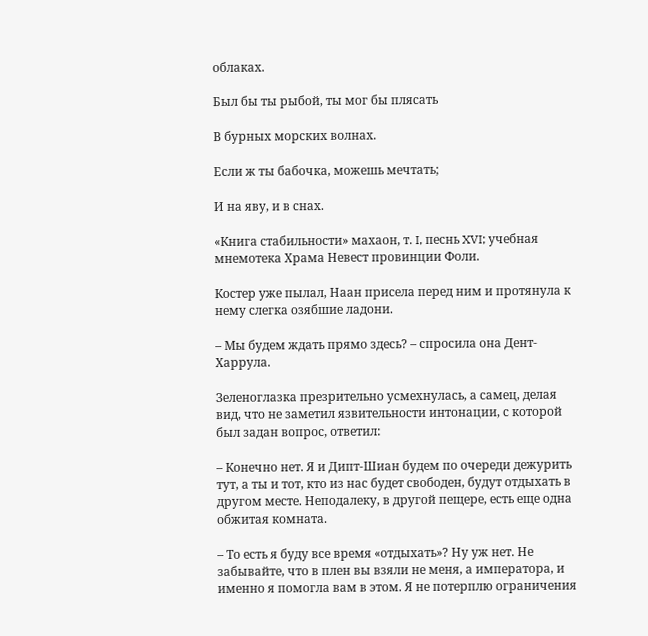облаках.

Был бы ты рыбой, ты мог бы плясать

В бурных морских волнах.

Если ж ты бабочка, можешь мечтать;

И на яву, и в снах.

«Книга стабильности» махаон, т. I, песнь XVI; учебная мнемотека Храма Невест провинции Фоли.

Костер уже пылал, Наан присела перед ним и протянула к нему слегка озябшие ладони.

– Мы будем ждать прямо здесь? – спросила она Дент-Харрула.

Зеленоглазка презрительно усмехнулась, а самец, делая вид, что не заметил язвительности интонации, с которой был задан вопрос, ответил:

– Конечно нет. Я и Дипт-Шиан будем по очереди дежурить тут, а ты и тот, кто из нас будет свободен, будут отдыхать в другом месте. Неподалеку, в другой пещере, есть еще одна обжитая комната.

– То есть я буду все время «отдыхать»? Ну уж нет. Не забывайте, что в плен вы взяли не меня, а императора, и именно я помогла вам в этом. Я не потерплю ограничения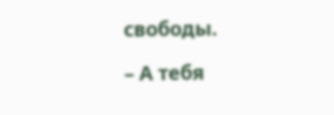свободы.

– А тебя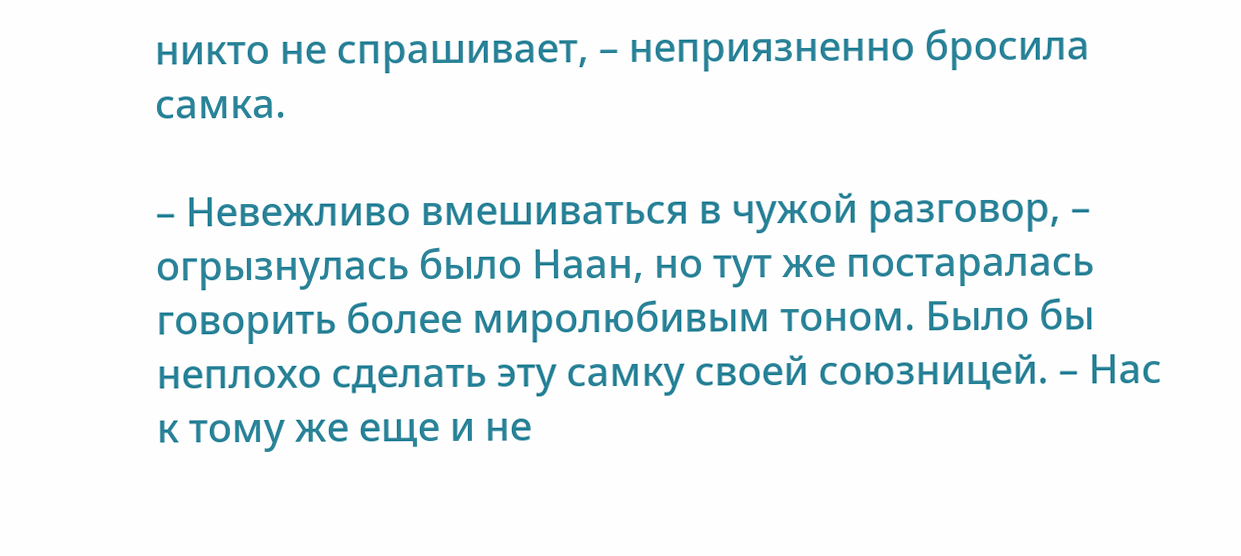никто не спрашивает, – неприязненно бросила самка.

– Невежливо вмешиваться в чужой разговор, – огрызнулась было Наан, но тут же постаралась говорить более миролюбивым тоном. Было бы неплохо сделать эту самку своей союзницей. – Нас к тому же еще и не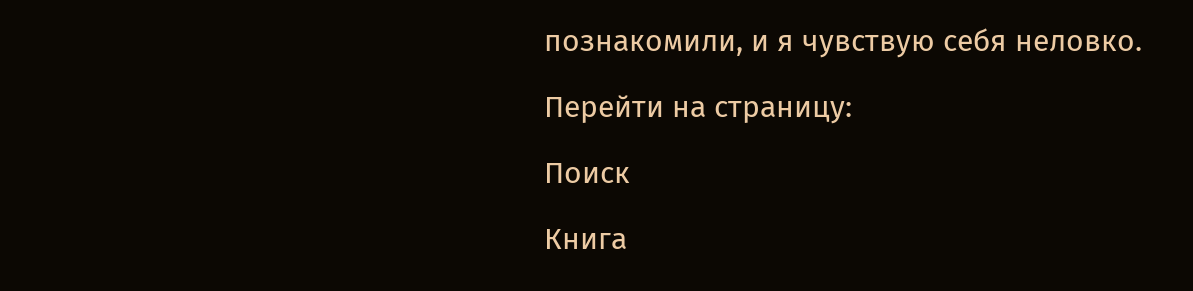познакомили, и я чувствую себя неловко.

Перейти на страницу:

Поиск

Книга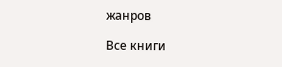жанров

Все книги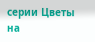серии Цветы на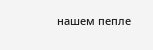нашем пепле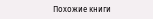Похожие книги